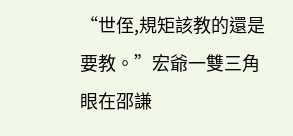“世侄,規矩該教的還是要教。”宏爺一雙三角眼在邵謙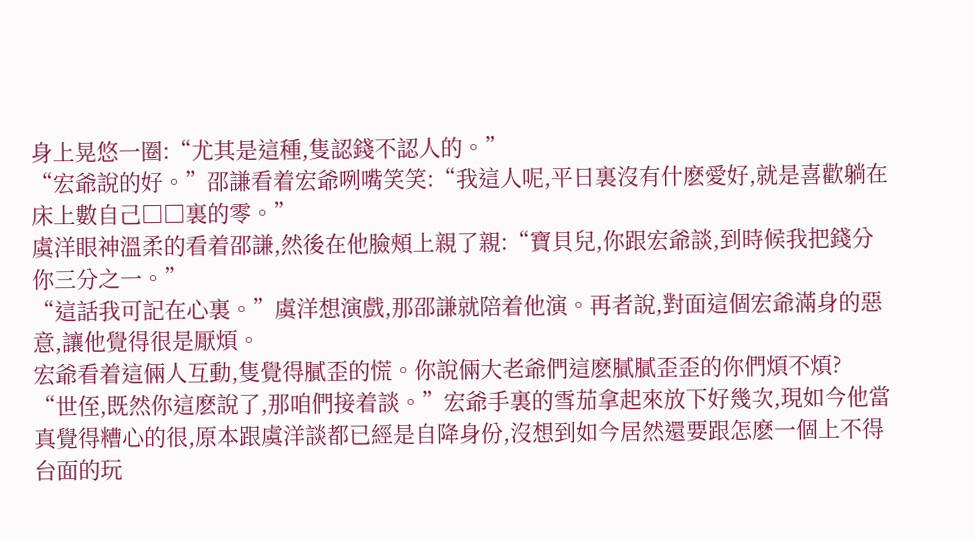身上晃悠一圈:“尤其是這種,隻認錢不認人的。”
“宏爺說的好。”邵謙看着宏爺咧嘴笑笑:“我這人呢,平日裏沒有什麽愛好,就是喜歡躺在床上數自己□□裏的零。”
虞洋眼神溫柔的看着邵謙,然後在他臉頰上親了親:“寶貝兒,你跟宏爺談,到時候我把錢分你三分之一。”
“這話我可記在心裏。”虞洋想演戲,那邵謙就陪着他演。再者說,對面這個宏爺滿身的惡意,讓他覺得很是厭煩。
宏爺看着這倆人互動,隻覺得膩歪的慌。你說倆大老爺們這麽膩膩歪歪的你們煩不煩?
“世侄,既然你這麽說了,那咱們接着談。”宏爺手裏的雪茄拿起來放下好幾次,現如今他當真覺得糟心的很,原本跟虞洋談都已經是自降身份,沒想到如今居然還要跟怎麽一個上不得台面的玩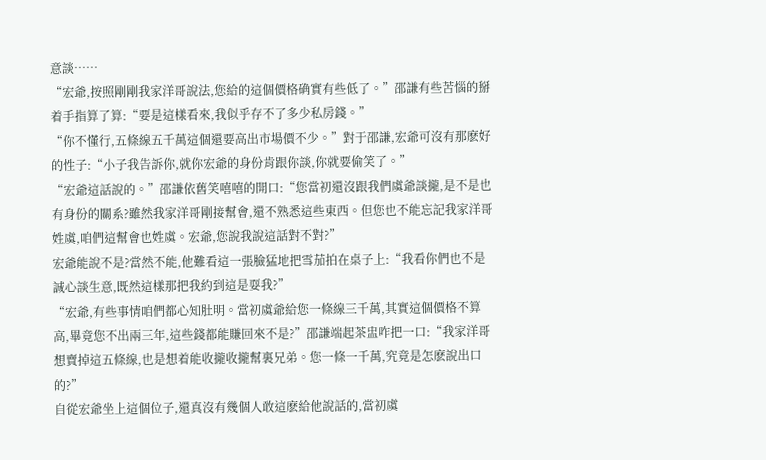意談……
“宏爺,按照剛剛我家洋哥說法,您給的這個價格确實有些低了。”邵謙有些苦惱的掰着手指算了算:“要是這樣看來,我似乎存不了多少私房錢。”
“你不懂行,五條線五千萬這個還要高出市場價不少。”對于邵謙,宏爺可沒有那麽好的性子:“小子我告訴你,就你宏爺的身份肯跟你談,你就要偷笑了。”
“宏爺這話說的。”邵謙依舊笑嘻嘻的開口:“您當初還沒跟我們虞爺談攏,是不是也有身份的關系?雖然我家洋哥剛接幫會,還不熟悉這些東西。但您也不能忘記我家洋哥姓虞,咱們這幫會也姓虞。宏爺,您說我說這話對不對?”
宏爺能說不是?當然不能,他難看這一張臉猛地把雪茄拍在桌子上:“我看你們也不是誠心談生意,既然這樣那把我約到這是耍我?”
“宏爺,有些事情咱們都心知肚明。當初虞爺給您一條線三千萬,其實這個價格不算高,畢竟您不出兩三年,這些錢都能賺回來不是?”邵謙端起茶盅咋把一口:“我家洋哥想賣掉這五條線,也是想着能收攏收攏幫裏兄弟。您一條一千萬,究竟是怎麽說出口的?”
自從宏爺坐上這個位子,還真沒有幾個人敢這麽給他說話的,當初虞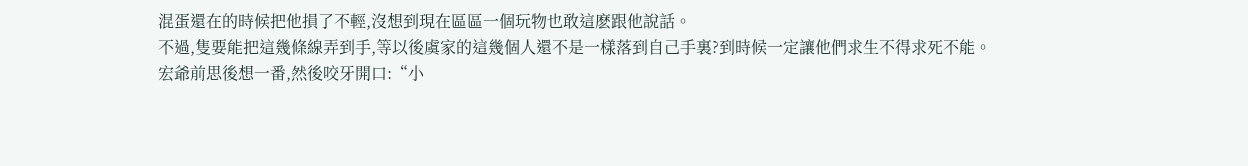混蛋還在的時候把他損了不輕,沒想到現在區區一個玩物也敢這麽跟他說話。
不過,隻要能把這幾條線弄到手,等以後虞家的這幾個人還不是一樣落到自己手裏?到時候一定讓他們求生不得求死不能。
宏爺前思後想一番,然後咬牙開口:“小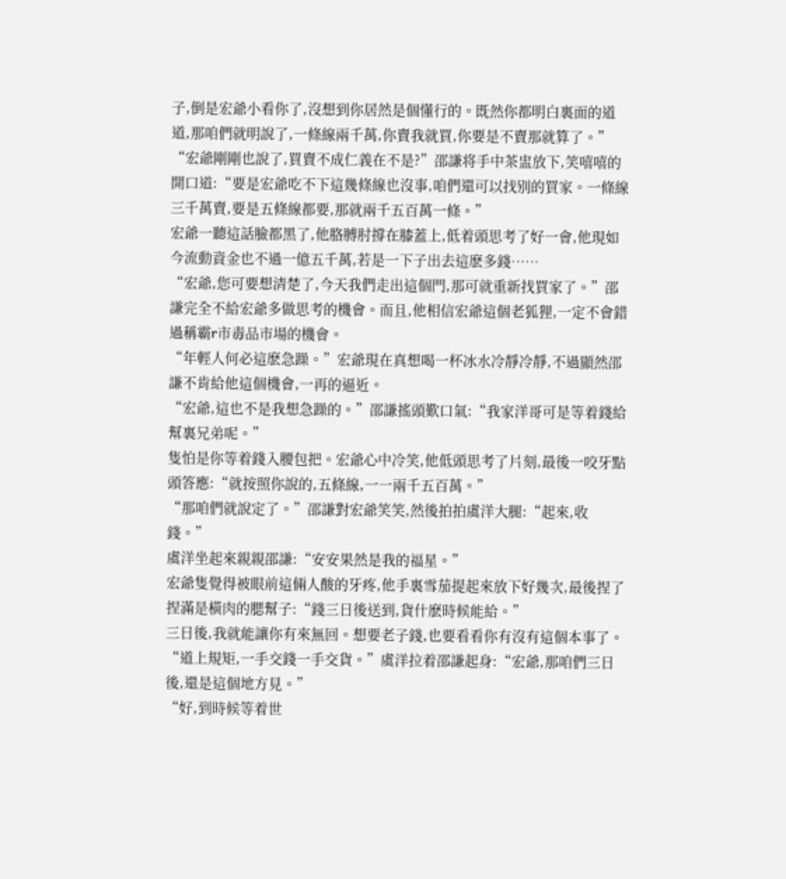子,倒是宏爺小看你了,沒想到你居然是個懂行的。既然你都明白裏面的道道,那咱們就明說了,一條線兩千萬,你賣我就買,你要是不賣那就算了。”
“宏爺剛剛也說了,買賣不成仁義在不是?”邵謙将手中茶盅放下,笑嘻嘻的開口道:“要是宏爺吃不下這幾條線也沒事,咱們還可以找别的買家。一條線三千萬賣,要是五條線都要,那就兩千五百萬一條。”
宏爺一聽這話臉都黑了,他胳膊肘撐在膝蓋上,低着頭思考了好一會,他現如今流動資金也不過一億五千萬,若是一下子出去這麽多錢……
“宏爺,您可要想清楚了,今天我們走出這個門,那可就重新找買家了。”邵謙完全不給宏爺多做思考的機會。而且,他相信宏爺這個老狐狸,一定不會錯過稱霸r市毒品市場的機會。
“年輕人何必這麽急躁。”宏爺現在真想喝一杯冰水冷靜冷靜,不過顯然邵謙不肯給他這個機會,一再的逼近。
“宏爺,這也不是我想急躁的。”邵謙搖頭歎口氣:“我家洋哥可是等着錢給幫裏兄弟呢。”
隻怕是你等着錢入腰包把。宏爺心中冷笑,他低頭思考了片刻,最後一咬牙點頭答應:“就按照你說的,五條線,一一兩千五百萬。”
“那咱們就說定了。”邵謙對宏爺笑笑,然後拍拍虞洋大腿:“起來,收錢。”
虞洋坐起來親親邵謙:“安安果然是我的福星。”
宏爺隻覺得被眼前這倆人酸的牙疼,他手裏雪茄提起來放下好幾次,最後捏了捏滿是橫肉的腮幫子:“錢三日後送到,貨什麽時候能給。”
三日後,我就能讓你有來無回。想要老子錢,也要看看你有沒有這個本事了。
“道上規矩,一手交錢一手交貨。”虞洋拉着邵謙起身:“宏爺,那咱們三日後,還是這個地方見。”
“好,到時候等着世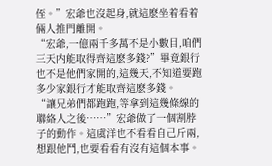侄。”宏爺也沒起身,就這麽坐着看着倆人推門離開。
“宏爺,一億兩千多萬不是小數目,咱們三天内能取得齊這麽多錢?”畢竟銀行也不是他們家開的,這幾天,不知道要跑多少家銀行才能取齊這麽多錢。
“讓兄弟們都跑跑,等拿到這幾條線的聯絡人之後……”宏爺做了一個割脖子的動作。這虞洋也不看看自己斤兩,想跟他鬥,也要看看有沒有這個本事。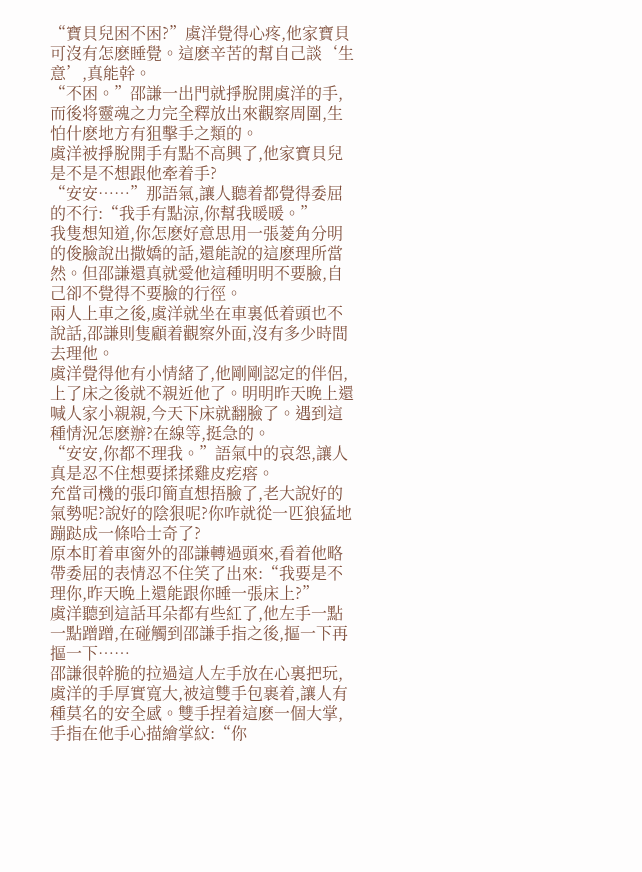“寶貝兒困不困?”虞洋覺得心疼,他家寶貝可沒有怎麽睡覺。這麽辛苦的幫自己談‘生意’,真能幹。
“不困。”邵謙一出門就掙脫開虞洋的手,而後将靈魂之力完全釋放出來觀察周圍,生怕什麽地方有狙擊手之類的。
虞洋被掙脫開手有點不高興了,他家寶貝兒是不是不想跟他牽着手?
“安安……”那語氣,讓人聽着都覺得委屈的不行:“我手有點涼,你幫我暖暖。”
我隻想知道,你怎麽好意思用一張菱角分明的俊臉說出撒嬌的話,還能說的這麽理所當然。但邵謙還真就愛他這種明明不要臉,自己卻不覺得不要臉的行徑。
兩人上車之後,虞洋就坐在車裏低着頭也不說話,邵謙則隻顧着觀察外面,沒有多少時間去理他。
虞洋覺得他有小情緒了,他剛剛認定的伴侶,上了床之後就不親近他了。明明昨天晚上還喊人家小親親,今天下床就翻臉了。遇到這種情況怎麽辦?在線等,挺急的。
“安安,你都不理我。”語氣中的哀怨,讓人真是忍不住想要揉揉雞皮疙瘩。
充當司機的張印簡直想捂臉了,老大說好的氣勢呢?說好的陰狠呢?你咋就從一匹狼猛地蹦跶成一條哈士奇了?
原本盯着車窗外的邵謙轉過頭來,看着他略帶委屈的表情忍不住笑了出來:“我要是不理你,昨天晚上還能跟你睡一張床上?”
虞洋聽到這話耳朵都有些紅了,他左手一點一點蹭蹭,在碰觸到邵謙手指之後,摳一下再摳一下……
邵謙很幹脆的拉過這人左手放在心裏把玩,虞洋的手厚實寬大,被這雙手包裹着,讓人有種莫名的安全感。雙手捏着這麽一個大掌,手指在他手心描繪掌紋:“你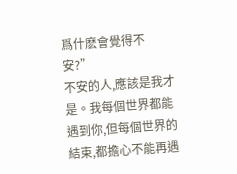爲什麽會覺得不安?”
不安的人,應該是我才是。我每個世界都能遇到你,但每個世界的結束,都擔心不能再遇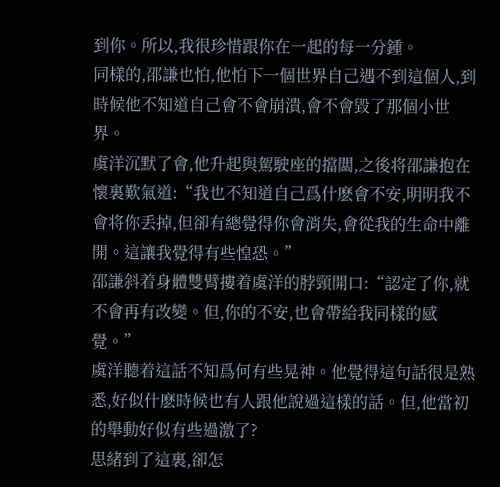到你。所以,我很珍惜跟你在一起的每一分鍾。
同樣的,邵謙也怕,他怕下一個世界自己遇不到這個人,到時候他不知道自己會不會崩潰,會不會毀了那個小世界。
虞洋沉默了會,他升起與駕駛座的擋闆,之後将邵謙抱在懷裏歎氣道:“我也不知道自己爲什麽會不安,明明我不會将你丢掉,但卻有總覺得你會消失,會從我的生命中離開。這讓我覺得有些惶恐。”
邵謙斜着身體雙臂摟着虞洋的脖頸開口:“認定了你,就不會再有改變。但,你的不安,也會帶給我同樣的感覺。”
虞洋聽着這話不知爲何有些晃神。他覺得這句話很是熟悉,好似什麽時候也有人跟他說過這樣的話。但,他當初的舉動好似有些過激了?
思緒到了這裏,卻怎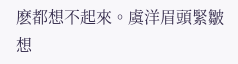麽都想不起來。虞洋眉頭緊皺想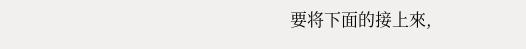要将下面的接上來,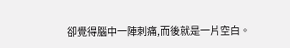卻覺得腦中一陣刺痛,而後就是一片空白。